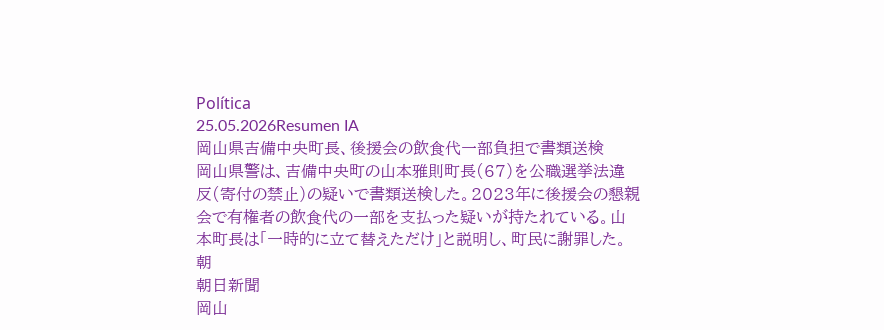Política
25.05.2026Resumen IA
岡山県吉備中央町長、後援会の飲食代一部負担で書類送検
岡山県警は、吉備中央町の山本雅則町長(67)を公職選挙法違反(寄付の禁止)の疑いで書類送検した。2023年に後援会の懇親会で有権者の飲食代の一部を支払った疑いが持たれている。山本町長は「一時的に立て替えただけ」と説明し、町民に謝罪した。
朝
朝日新聞
岡山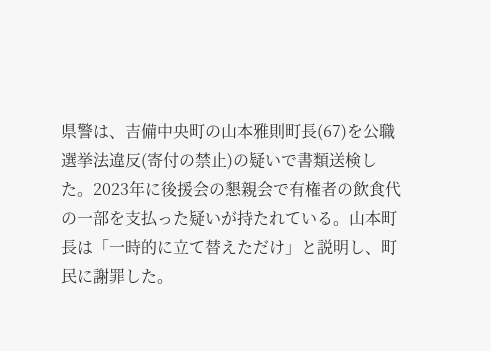県警は、吉備中央町の山本雅則町長(67)を公職選挙法違反(寄付の禁止)の疑いで書類送検した。2023年に後援会の懇親会で有権者の飲食代の一部を支払った疑いが持たれている。山本町長は「一時的に立て替えただけ」と説明し、町民に謝罪した。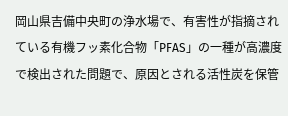岡山県吉備中央町の浄水場で、有害性が指摘されている有機フッ素化合物「PFAS」の一種が高濃度で検出された問題で、原因とされる活性炭を保管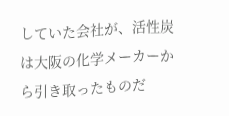していた会社が、活性炭は大阪の化学メーカーから引き取ったものだ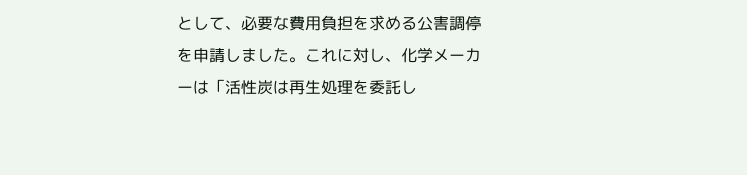として、必要な費用負担を求める公害調停を申請しました。これに対し、化学メーカーは「活性炭は再生処理を委託し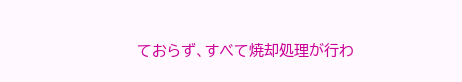ておらず、すべて焼却処理が行わ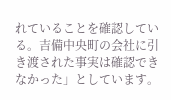れていることを確認している。吉備中央町の会社に引き渡された事実は確認できなかった」としています。